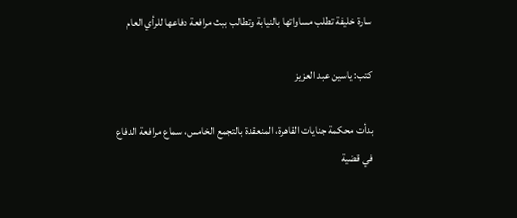سارة خليفة تطلب مساواتها بالنيابة وتطالب ببث مرافعة دفاعها للرأي العام

كتب: ياسين عبد العزيز

بدأت محكمة جنايات القاهرة، المنعقدة بالتجمع الخامس، سماع مرافعة الدفاع في قضية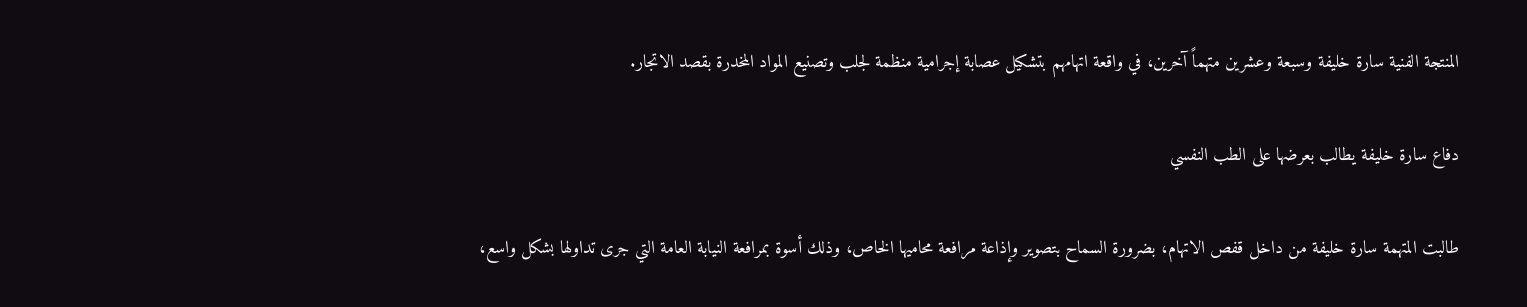المنتجة الفنية سارة خليفة وسبعة وعشرين متهماً آخرين، في واقعة اتهامهم بتشكيل عصابة إجرامية منظمة لجلب وتصنيع المواد المخدرة بقصد الاتجار.

دفاع سارة خليفة يطالب بعرضها على الطب النفسي

طالبت المتهمة سارة خليفة من داخل قفص الاتهام، بضرورة السماح بتصوير وإذاعة مرافعة محاميها الخاص، وذلك أسوة بمرافعة النيابة العامة التي جرى تداولها بشكل واسع،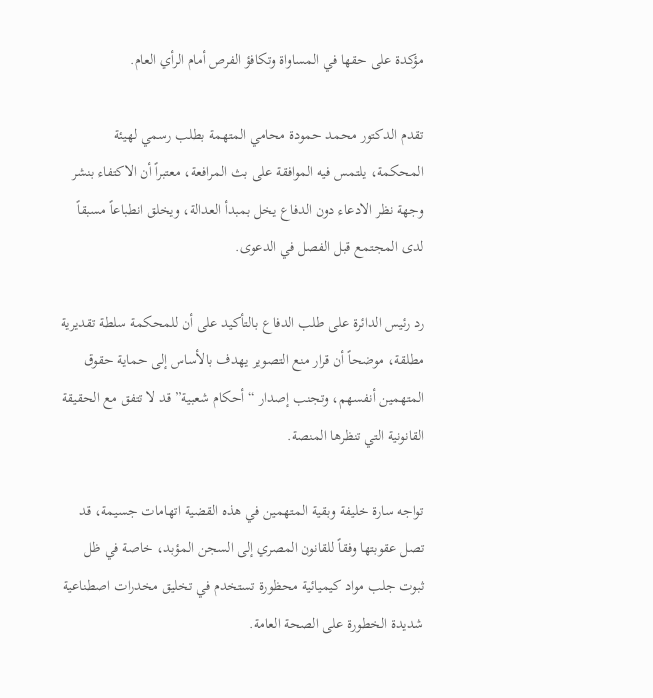مؤكدة على حقها في المساواة وتكافؤ الفرص أمام الرأي العام.

تقدم الدكتور محمد حمودة محامي المتهمة بطلب رسمي لهيئة المحكمة، يلتمس فيه الموافقة على بث المرافعة، معتبراً أن الاكتفاء بنشر وجهة نظر الادعاء دون الدفاع يخل بمبدأ العدالة، ويخلق انطباعاً مسبقاً لدى المجتمع قبل الفصل في الدعوى.

رد رئيس الدائرة على طلب الدفاع بالتأكيد على أن للمحكمة سلطة تقديرية مطلقة، موضحاً أن قرار منع التصوير يهدف بالأساس إلى حماية حقوق المتهمين أنفسهم، وتجنب إصدار “أحكام شعبية” قد لا تتفق مع الحقيقة القانونية التي تنظرها المنصة.

تواجه سارة خليفة وبقية المتهمين في هذه القضية اتهامات جسيمة، قد تصل عقوبتها وفقاً للقانون المصري إلى السجن المؤبد، خاصة في ظل ثبوت جلب مواد كيميائية محظورة تستخدم في تخليق مخدرات اصطناعية شديدة الخطورة على الصحة العامة.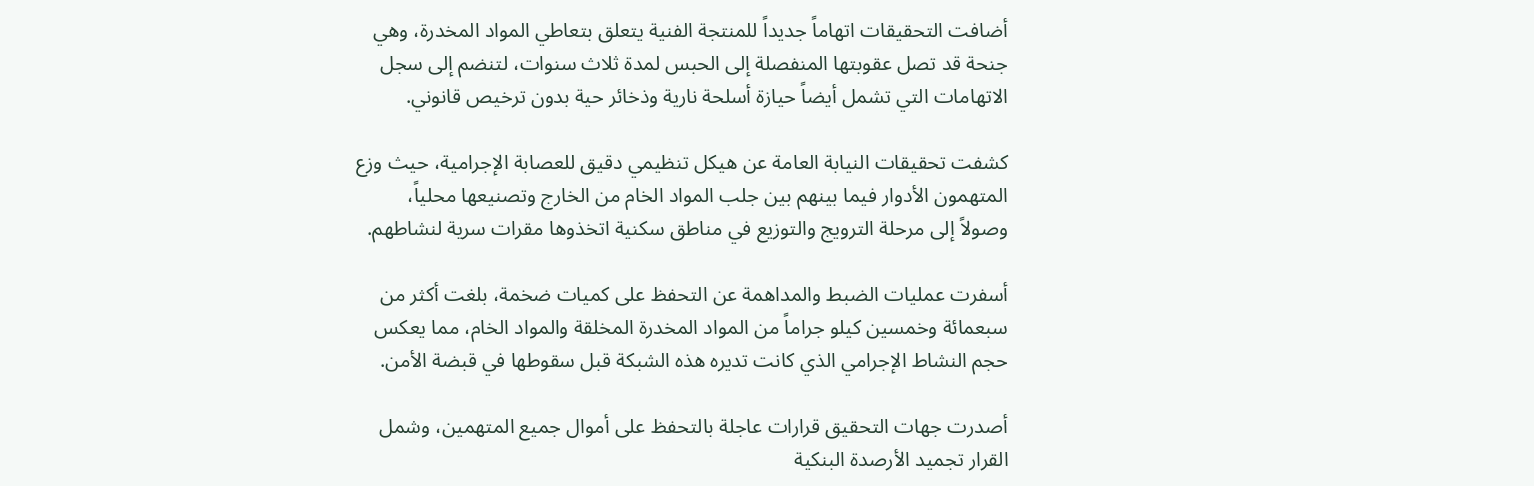أضافت التحقيقات اتهاماً جديداً للمنتجة الفنية يتعلق بتعاطي المواد المخدرة، وهي جنحة قد تصل عقوبتها المنفصلة إلى الحبس لمدة ثلاث سنوات، لتنضم إلى سجل الاتهامات التي تشمل أيضاً حيازة أسلحة نارية وذخائر حية بدون ترخيص قانوني.

كشفت تحقيقات النيابة العامة عن هيكل تنظيمي دقيق للعصابة الإجرامية، حيث وزع المتهمون الأدوار فيما بينهم بين جلب المواد الخام من الخارج وتصنيعها محلياً، وصولاً إلى مرحلة الترويج والتوزيع في مناطق سكنية اتخذوها مقرات سرية لنشاطهم.

أسفرت عمليات الضبط والمداهمة عن التحفظ على كميات ضخمة، بلغت أكثر من سبعمائة وخمسين كيلو جراماً من المواد المخدرة المخلقة والمواد الخام، مما يعكس حجم النشاط الإجرامي الذي كانت تديره هذه الشبكة قبل سقوطها في قبضة الأمن.

أصدرت جهات التحقيق قرارات عاجلة بالتحفظ على أموال جميع المتهمين، وشمل القرار تجميد الأرصدة البنكية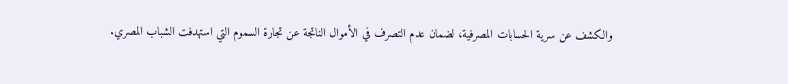والكشف عن سرية الحسابات المصرفية، لضمان عدم التصرف في الأموال الناتجة عن تجارة السموم التي استهدفت الشباب المصري.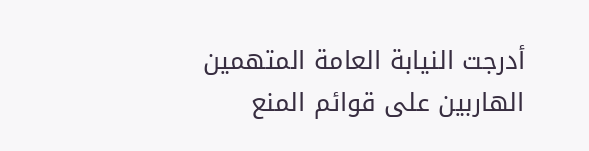أدرجت النيابة العامة المتهمين الهاربين على قوائم المنع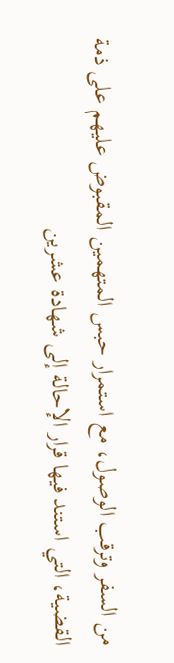من السفر وترقب الوصول، مع استمرار حبس المتهمين المقبوض عليهم على ذمة القضية، التي استند فيها قرار الإحالة إلى شهادة عشرين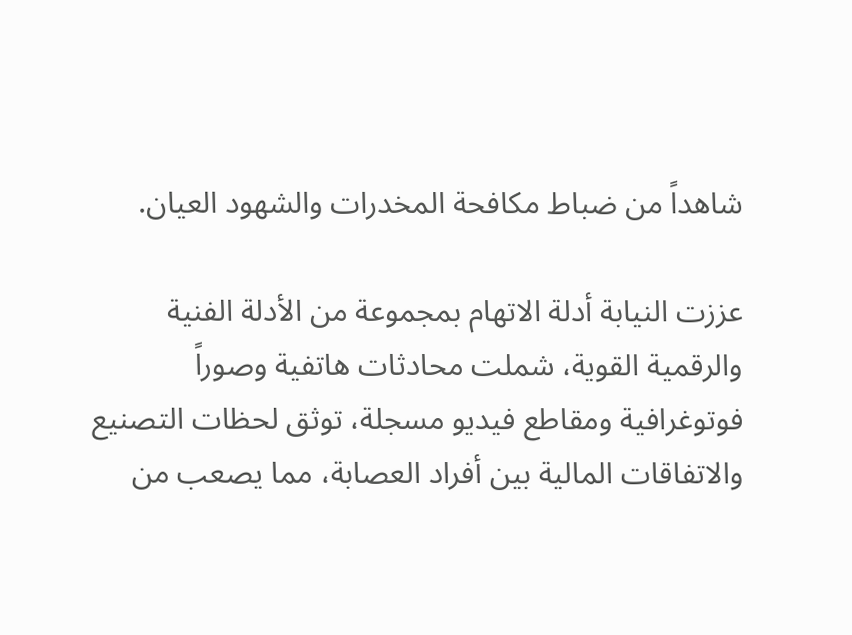شاهداً من ضباط مكافحة المخدرات والشهود العيان.

عززت النيابة أدلة الاتهام بمجموعة من الأدلة الفنية والرقمية القوية، شملت محادثات هاتفية وصوراً فوتوغرافية ومقاطع فيديو مسجلة، توثق لحظات التصنيع والاتفاقات المالية بين أفراد العصابة، مما يصعب من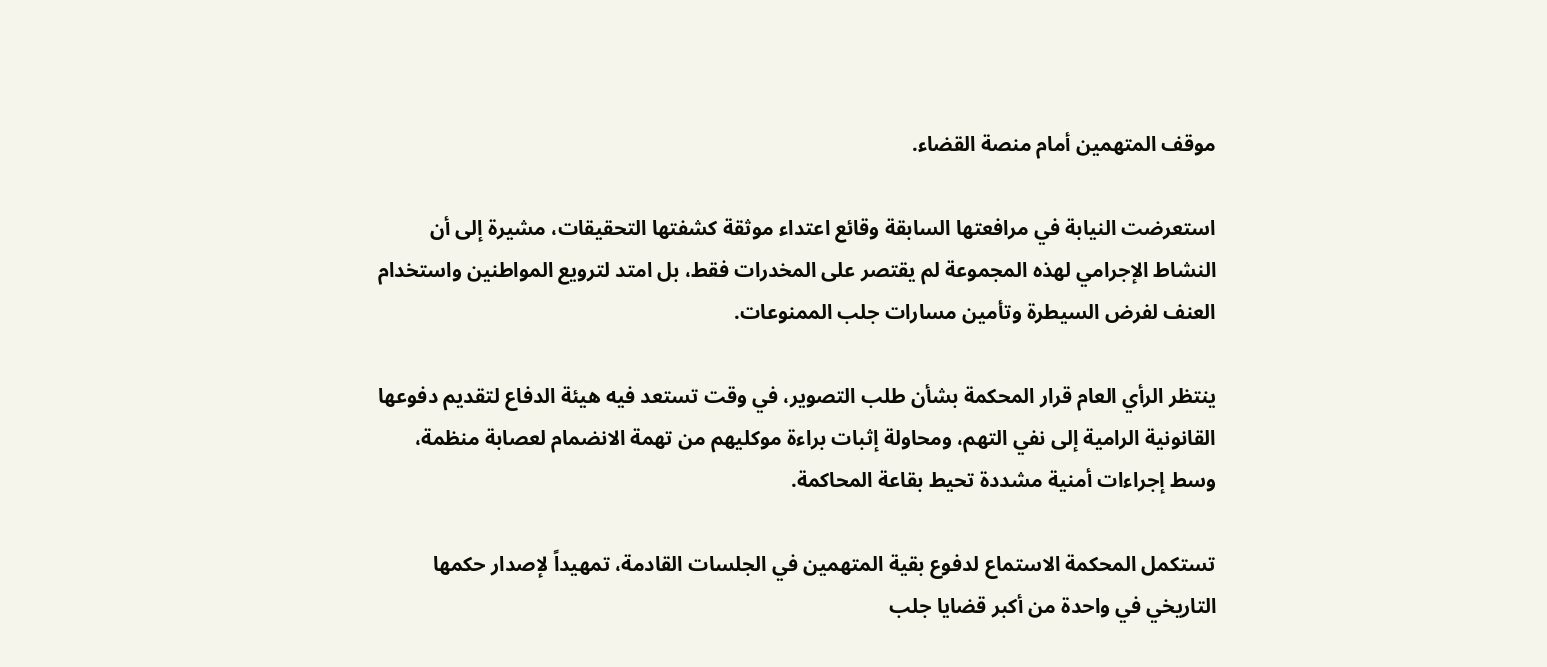موقف المتهمين أمام منصة القضاء.

استعرضت النيابة في مرافعتها السابقة وقائع اعتداء موثقة كشفتها التحقيقات، مشيرة إلى أن النشاط الإجرامي لهذه المجموعة لم يقتصر على المخدرات فقط، بل امتد لترويع المواطنين واستخدام العنف لفرض السيطرة وتأمين مسارات جلب الممنوعات.

ينتظر الرأي العام قرار المحكمة بشأن طلب التصوير، في وقت تستعد فيه هيئة الدفاع لتقديم دفوعها القانونية الرامية إلى نفي التهم، ومحاولة إثبات براءة موكليهم من تهمة الانضمام لعصابة منظمة، وسط إجراءات أمنية مشددة تحيط بقاعة المحاكمة.

تستكمل المحكمة الاستماع لدفوع بقية المتهمين في الجلسات القادمة، تمهيداً لإصدار حكمها التاريخي في واحدة من أكبر قضايا جلب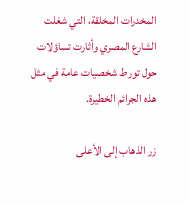المخدرات المخلقة، التي شغلت الشارع المصري وأثارت تساؤلات حول تورط شخصيات عامة في مثل هذه الجرائم الخطيرة.

زر الذهاب إلى الأعلى